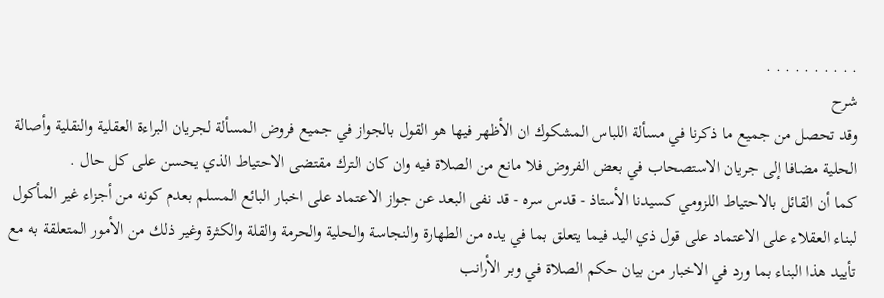. . . . . . . . . .
شرح
وقد تحصل من جميع ما ذكرنا في مسألة اللباس المشكوك ان الأظهر فيها هو القول بالجواز في جميع فروض المسألة لجريان البراءة العقلية والنقلية وأصالة الحلية مضافا إلى جريان الاستصحاب في بعض الفروض فلا مانع من الصلاة فيه وان كان الترك مقتضى الاحتياط الذي يحسن على كل حال .
كما أن القائل بالاحتياط اللزومي كسيدنا الأستاذ - قدس سره - قد نفى البعد عن جواز الاعتماد على اخبار البائع المسلم بعدم كونه من أجزاء غير المأكول لبناء العقلاء على الاعتماد على قول ذي اليد فيما يتعلق بما في يده من الطهارة والنجاسة والحلية والحرمة والقلة والكثرة وغير ذلك من الأمور المتعلقة به مع تأييد هذا البناء بما ورد في الاخبار من بيان حكم الصلاة في وبر الأرانب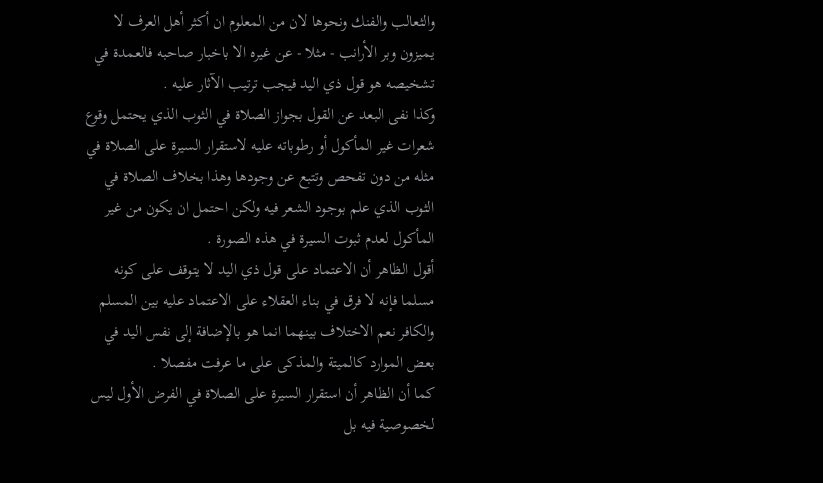والثعالب والفنك ونحوها لان من المعلوم ان أكثر أهل العرف لا يميزون وبر الأرانب - مثلا - عن غيره الا باخبار صاحبه فالعمدة في تشخيصه هو قول ذي اليد فيجب ترتيب الآثار عليه .
وكذا نفى البعد عن القول بجواز الصلاة في الثوب الذي يحتمل وقوع شعرات غير المأكول أو رطوباته عليه لاستقرار السيرة على الصلاة في مثله من دون تفحص وتتبع عن وجودها وهذا بخلاف الصلاة في الثوب الذي علم بوجود الشعر فيه ولكن احتمل ان يكون من غير المأكول لعدم ثبوت السيرة في هذه الصورة .
أقول الظاهر أن الاعتماد على قول ذي اليد لا يتوقف على كونه مسلما فإنه لا فرق في بناء العقلاء على الاعتماد عليه بين المسلم والكافر نعم الاختلاف بينهما انما هو بالإضافة إلى نفس اليد في بعض الموارد كالميتة والمذكى على ما عرفت مفصلا .
كما أن الظاهر أن استقرار السيرة على الصلاة في الفرض الأول ليس لخصوصية فيه بل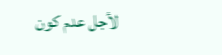لأجل عدم كون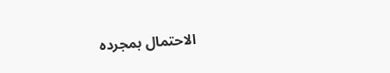الاحتمال بمجرده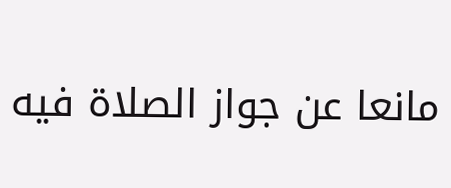مانعا عن جواز الصلاة فيه